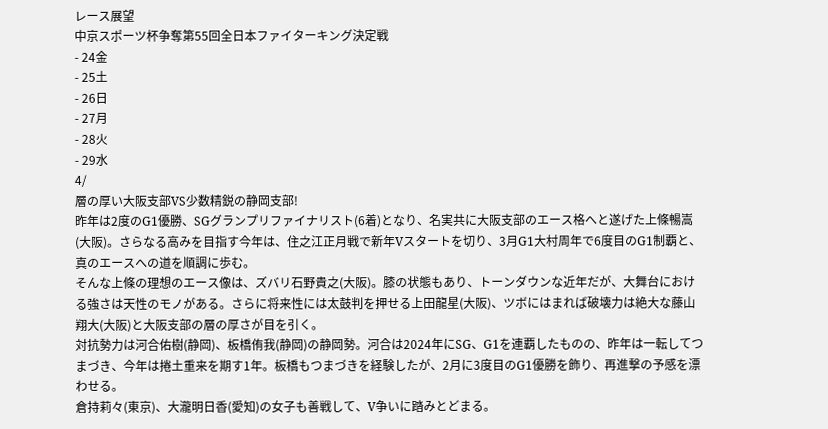レース展望
中京スポーツ杯争奪第55回全日本ファイターキング決定戦
- 24金
- 25土
- 26日
- 27月
- 28火
- 29水
4/
層の厚い大阪支部VS少数精鋭の静岡支部!
昨年は2度のG1優勝、SGグランプリファイナリスト(6着)となり、名実共に大阪支部のエース格へと遂げた上條暢嵩(大阪)。さらなる高みを目指す今年は、住之江正月戦で新年Vスタートを切り、3月G1大村周年で6度目のG1制覇と、真のエースへの道を順調に歩む。
そんな上條の理想のエース像は、ズバリ石野貴之(大阪)。膝の状態もあり、トーンダウンな近年だが、大舞台における強さは天性のモノがある。さらに将来性には太鼓判を押せる上田龍星(大阪)、ツボにはまれば破壊力は絶大な藤山翔大(大阪)と大阪支部の層の厚さが目を引く。
対抗勢力は河合佑樹(静岡)、板橋侑我(静岡)の静岡勢。河合は2024年にSG、G1を連覇したものの、昨年は一転してつまづき、今年は捲土重来を期す1年。板橋もつまづきを経験したが、2月に3度目のG1優勝を飾り、再進撃の予感を漂わせる。
倉持莉々(東京)、大瀧明日香(愛知)の女子も善戦して、V争いに踏みとどまる。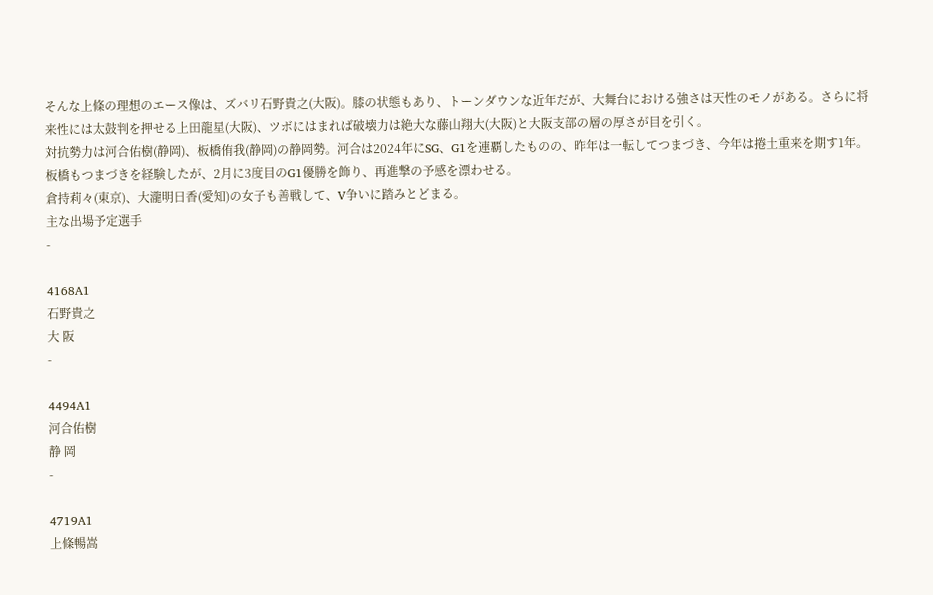そんな上條の理想のエース像は、ズバリ石野貴之(大阪)。膝の状態もあり、トーンダウンな近年だが、大舞台における強さは天性のモノがある。さらに将来性には太鼓判を押せる上田龍星(大阪)、ツボにはまれば破壊力は絶大な藤山翔大(大阪)と大阪支部の層の厚さが目を引く。
対抗勢力は河合佑樹(静岡)、板橋侑我(静岡)の静岡勢。河合は2024年にSG、G1を連覇したものの、昨年は一転してつまづき、今年は捲土重来を期す1年。板橋もつまづきを経験したが、2月に3度目のG1優勝を飾り、再進撃の予感を漂わせる。
倉持莉々(東京)、大瀧明日香(愛知)の女子も善戦して、V争いに踏みとどまる。
主な出場予定選手
-

4168A1
石野貴之
大 阪
-

4494A1
河合佑樹
静 岡
-

4719A1
上條暢嵩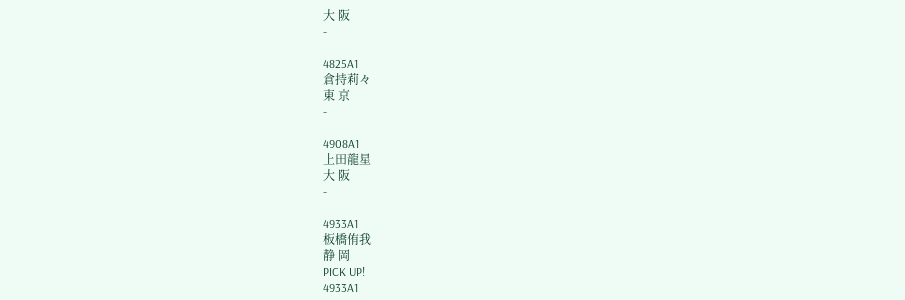大 阪
-

4825A1
倉持莉々
東 京
-

4908A1
上田龍星
大 阪
-

4933A1
板橋侑我
静 岡
PICK UP!
4933A1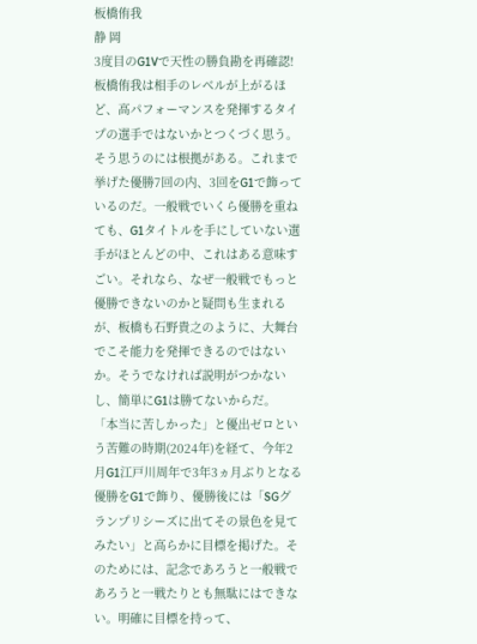板橋侑我
静 岡
3度目のG1Vで天性の勝負勘を再確認!
板橋侑我は相手のレベルが上がるほど、高パフォーマンスを発揮するタイプの選手ではないかとつくづく思う。そう思うのには根拠がある。これまで挙げた優勝7回の内、3回をG1で飾っているのだ。一般戦でいくら優勝を重ねても、G1タイトルを手にしていない選手がほとんどの中、これはある意味すごい。それなら、なぜ一般戦でもっと優勝できないのかと疑問も生まれるが、板橋も石野貴之のように、大舞台でこそ能力を発揮できるのではないか。そうでなければ説明がつかないし、簡単にG1は勝てないからだ。
「本当に苦しかった」と優出ゼロという苦難の時期(2024年)を経て、今年2月G1江戸川周年で3年3ヵ月ぶりとなる優勝をG1で飾り、優勝後には「SGグランプリシーズに出てその景色を見てみたい」と高らかに目標を掲げた。そのためには、記念であろうと一般戦であろうと一戦たりとも無駄にはできない。明確に目標を持って、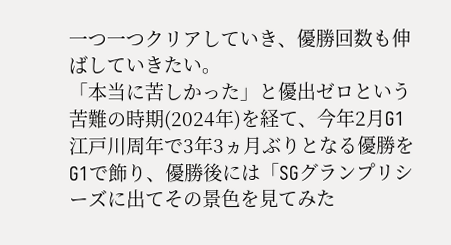一つ一つクリアしていき、優勝回数も伸ばしていきたい。
「本当に苦しかった」と優出ゼロという苦難の時期(2024年)を経て、今年2月G1江戸川周年で3年3ヵ月ぶりとなる優勝をG1で飾り、優勝後には「SGグランプリシーズに出てその景色を見てみた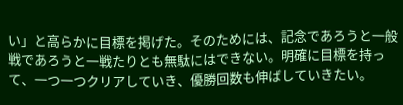い」と高らかに目標を掲げた。そのためには、記念であろうと一般戦であろうと一戦たりとも無駄にはできない。明確に目標を持って、一つ一つクリアしていき、優勝回数も伸ばしていきたい。